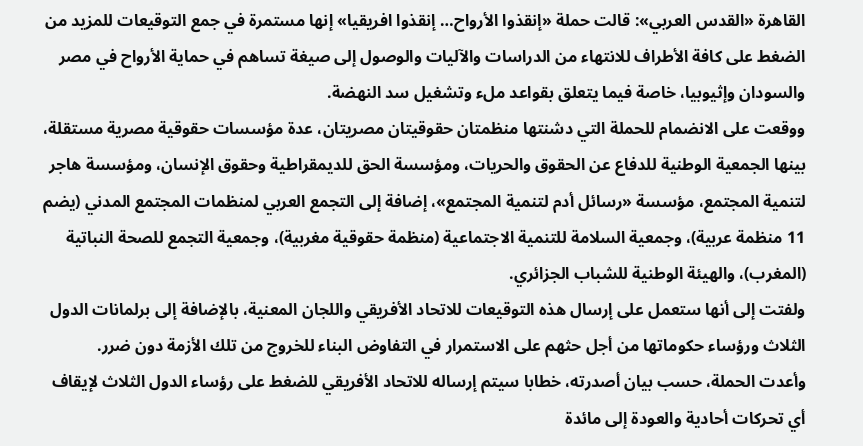القاهرة «القدس العربي»: قالت حملة «إنقذوا الأرواح… إنقذوا افريقيا» إنها مستمرة في جمع التوقيعات للمزيد من الضغط على كافة الأطراف للانتهاء من الدراسات والآليات والوصول إلى صيغة تساهم في حماية الأرواح في مصر والسودان وإثيوبيا، خاصة فيما يتعلق بقواعد ملء وتشغيل سد النهضة.
ووقعت على الانضمام للحملة التي دشنتها منظمتان حقوقيتان مصريتان، عدة مؤسسات حقوقية مصرية مستقلة، بينها الجمعية الوطنية للدفاع عن الحقوق والحريات، ومؤسسة الحق للديمقراطية وحقوق الإنسان، ومؤسسة هاجر لتنمية المجتمع، مؤسسة «رسائل أدم لتنمية المجتمع»، إضافة إلى التجمع العربي لمنظمات المجتمع المدني (يضم 11 منظمة عربية)، وجمعية السلامة للتنمية الاجتماعية (منظمة حقوقية مغربية)، وجمعية التجمع للصحة النباتية (المغرب)، والهيئة الوطنية للشباب الجزائري.
ولفتت إلى أنها ستعمل على إرسال هذه التوقيعات للاتحاد الأفريقي واللجان المعنية، بالإضافة إلى برلمانات الدول الثلاث ورؤساء حكوماتها من أجل حثهم على الاستمرار في التفاوض البناء للخروج من تلك الأزمة دون ضرر.
وأعدت الحملة، حسب بيان أصدرته، خطابا سيتم إرساله للاتحاد الأفريقي للضغط على رؤساء الدول الثلاث لإيقاف أي تحركات أحادية والعودة إلى مائدة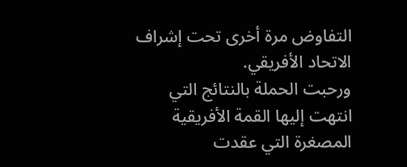التفاوض مرة أخرى تحت إشراف الاتحاد الأفريقي.
ورحبت الحملة بالنتائج التي انتهت إليها القمة الأفريقية المصغرة التي عقدت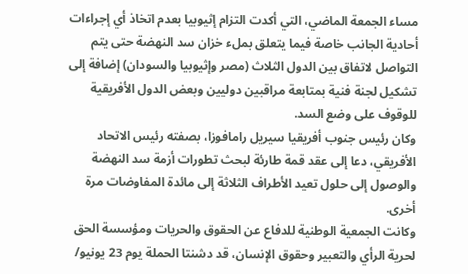مساء الجمعة الماضي، التي أكدت التزام إثيوبيا بعدم اتخاذ أي إجراءات أحادية الجانب خاصة فيما يتعلق بملء خزان سد النهضة حتى يتم التواصل لاتفاق بين الدول الثلاث (مصر وإثيوبيا والسودان) إضافة إلى تشكيل لجنة فنية بمتابعة مراقبين دوليين وبعض الدول الأفريقية للوقوف على وضع السد.
وكان رئيس جنوب أفريقيا سيريل رامافوزا، بصفته رئيس الاتحاد الأفريقي، دعا إلى عقد قمة طارئة لبحث تطورات أزمة سد النهضة والوصول إلى حلول تعيد الأطراف الثلاثة إلى مائدة المفاوضات مرة أخرى.
وكانت الجمعية الوطنية للدفاع عن الحقوق والحريات ومؤسسة الحق لحرية الرأي والتعبير وحقوق الإنسان، قد دشنتا الحملة يوم 23 يونيو/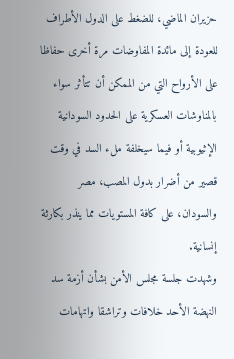حزيران الماضي، للضغط على الدول الأطراف للعودة إلى مائدة المفاوضات مرة أخرى حفاظا على الأرواح التي من الممكن أن تتأثر سواء بالمناوشات العسكرية على الحدود السودانية الإثيوبية أو فيما سيخلفة ملء السد في وقت قصير من أضرار بدول المصب، مصر والسودان، على كافة المستويات مما ينذر بكارثة إنسانية.
وشهدت جلسة مجلس الأمن بشأن أزمة سد النهضة الأحد خلافات وتراشقا واتهامات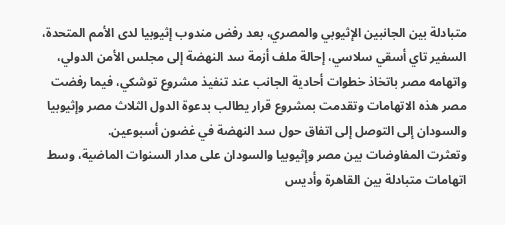متبادلة بين الجانبين الإثيوبي والمصري، بعد رفض مندوب إثيوبيا لدى الأمم المتحدة، السفير تاي أسقي سلاسي، إحالة ملف أزمة سد النهضة إلى مجلس الأمن الدولي، واتهامه مصر باتخاذ خطوات أحادية الجانب عند تنفيذ مشروع توشكي، فيما رفضت مصر هذه الاتهامات وتقدمت بمشروع قرار يطالب بدعوة الدول الثلاث مصر وإثيوبيا والسودان إلى التوصل إلى اتفاق حول سد النهضة في غضون أسبوعين.
وتعثرت المفاوضات بين مصر وإثيوبيا والسودان على مدار السنوات الماضية، وسط اتهامات متبادلة بين القاهرة وأديس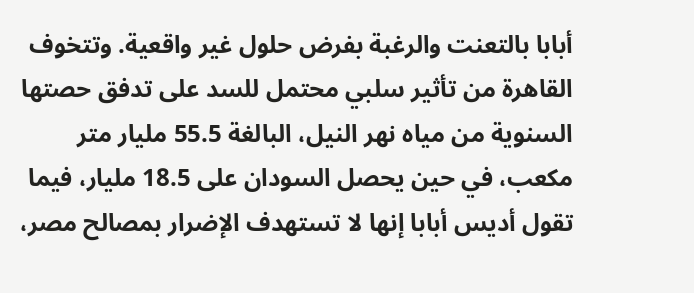أبابا بالتعنت والرغبة بفرض حلول غير واقعية. وتتخوف القاهرة من تأثير سلبي محتمل للسد على تدفق حصتها السنوية من مياه نهر النيل، البالغة 55.5 مليار متر مكعب، في حين يحصل السودان على 18.5 مليار، فيما تقول أديس أبابا إنها لا تستهدف الإضرار بمصالح مصر،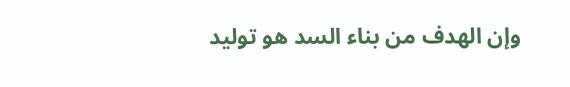وإن الهدف من بناء السد هو توليد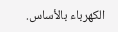الكهرباء بالأساس.